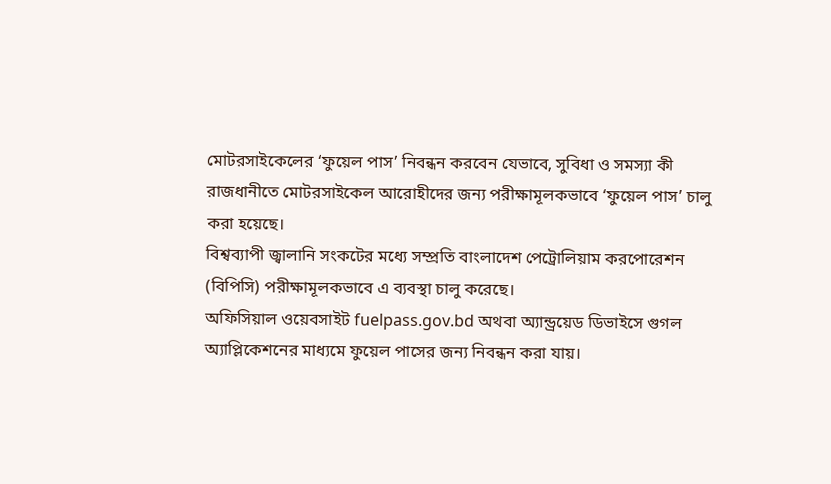মোটরসাইকেলের ‘ফুয়েল পাস’ নিবন্ধন করবেন যেভাবে, সুবিধা ও সমস্যা কী
রাজধানীতে মোটরসাইকেল আরোহীদের জন্য পরীক্ষামূলকভাবে ‘ফুয়েল পাস’ চালু করা হয়েছে।
বিশ্বব্যাপী জ্বালানি সংকটের মধ্যে সম্প্রতি বাংলাদেশ পেট্রোলিয়াম করপোরেশন (বিপিসি) পরীক্ষামূলকভাবে এ ব্যবস্থা চালু করেছে।
অফিসিয়াল ওয়েবসাইট fuelpass.gov.bd অথবা অ্যান্ড্রয়েড ডিভাইসে গুগল অ্যাপ্লিকেশনের মাধ্যমে ফুয়েল পাসের জন্য নিবন্ধন করা যায়।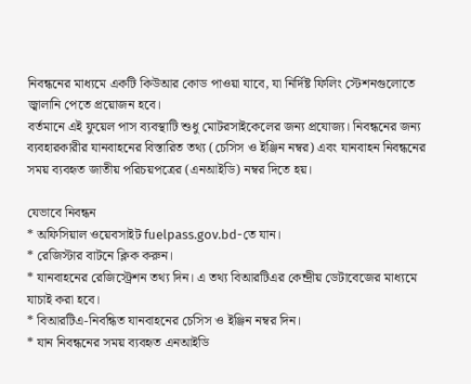নিবন্ধনের মাধ্যমে একটি কিউআর কোড পাওয়া যাবে, যা নির্দিষ্ট ফিলিং স্টেশনগুলোতে জ্বালানি পেতে প্রয়োজন হবে।
বর্তমানে এই ফুয়েল পাস ব্যবস্থাটি শুধু মোটরসাইকেলের জন্য প্রযোজ্য। নিবন্ধনের জন্য ব্যবহারকারীর যানবাহনের বিস্তারিত তথ্য (চেসিস ও ইঞ্জিন নম্বর) এবং যানবাহন নিবন্ধনের সময় ব্যবহৃত জাতীয় পরিচয়পত্রের (এনআইডি) নম্বর দিতে হয়।

যেভাবে নিবন্ধন
* অফিসিয়াল ওয়েবসাইট fuelpass.gov.bd-তে যান।
* রেজিস্টার বাটনে ক্লিক করুন।
* যানবাহনের রেজিস্ট্রেশন তথ্য দিন। এ তথ্য বিআরটিএর কেন্দ্রীয় ডেটাবেজের মাধ্যমে যাচাই করা হবে।
* বিআরটিএ-নিবন্ধিত যানবাহনের চেসিস ও ইঞ্জিন নম্বর দিন।
* যান নিবন্ধনের সময় ব্যবহৃত এনআইডি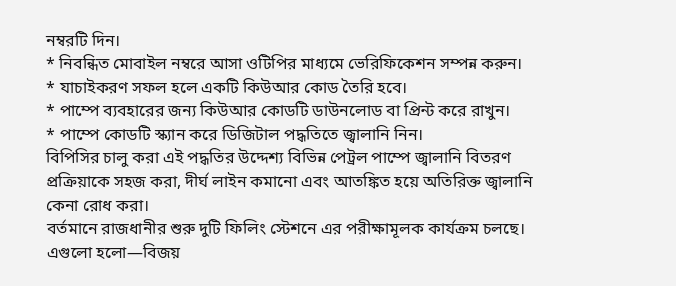নম্বরটি দিন।
* নিবন্ধিত মোবাইল নম্বরে আসা ওটিপির মাধ্যমে ভেরিফিকেশন সম্পন্ন করুন।
* যাচাইকরণ সফল হলে একটি কিউআর কোড তৈরি হবে।
* পাম্পে ব্যবহারের জন্য কিউআর কোডটি ডাউনলোড বা প্রিন্ট করে রাখুন।
* পাম্পে কোডটি স্ক্যান করে ডিজিটাল পদ্ধতিতে জ্বালানি নিন।
বিপিসির চালু করা এই পদ্ধতির উদ্দেশ্য বিভিন্ন পেট্রল পাম্পে জ্বালানি বিতরণ প্রক্রিয়াকে সহজ করা, দীর্ঘ লাইন কমানো এবং আতঙ্কিত হয়ে অতিরিক্ত জ্বালানি কেনা রোধ করা।
বর্তমানে রাজধানীর শুরু দুটি ফিলিং স্টেশনে এর পরীক্ষামূলক কার্যক্রম চলছে। এগুলো হলো—বিজয়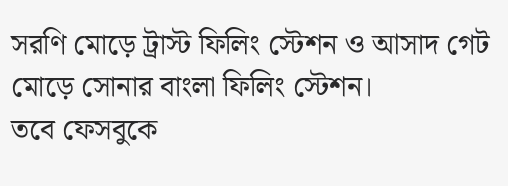সরণি মোড়ে ট্রাস্ট ফিলিং স্টেশন ও আসাদ গেট মোড়ে সোনার বাংলা ফিলিং স্টেশন।
তবে ফেসবুকে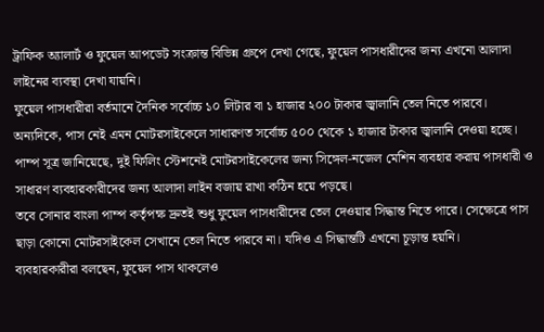ট্রাফিক অ্যালার্ট ও ফুয়েল আপডেট সংক্রান্ত বিভিন্ন গ্রুপে দেখা গেছে, ফুয়েল পাসধারীদের জন্য এখনো আলাদা লাইনের ব্যবস্থা দেখা যায়নি।
ফুয়েল পাসধারীরা বর্তমানে দৈনিক সর্বোচ্চ ১০ লিটার বা ১ হাজার ২০০ টাকার জ্বালানি তেল নিতে পারবে।
অন্যদিকে, পাস নেই এমন মোটরসাইকেলে সাধারণত সর্বোচ্চ ৫০০ থেকে ১ হাজার টাকার জ্বালানি দেওয়া হচ্ছে।
পাম্প সূত্র জানিয়েছে, দুই ফিলিং স্টেশনেই মোটরসাইকেলের জন্য সিঙ্গেল-নজেল মেশিন ব্যবহার করায় পাসধারী ও সাধারণ ব্যবহারকারীদের জন্য আলাদা লাইন বজায় রাখা কঠিন হয়ে পড়ছে।
তবে সোনার বাংলা পাম্প কর্তৃপক্ষ দ্রুতই শুধু ফুয়েল পাসধারীদের তেল দেওয়ার সিদ্ধান্ত নিতে পারে। সেক্ষেত্রে পাস ছাড়া কোনো মোটরসাইকেল সেখানে তেল নিতে পারবে না। যদিও এ সিদ্ধান্তটি এখনো চূড়ান্ত হয়নি।
ব্যবহারকারীরা বলছেন, ফুয়েল পাস থাকলেও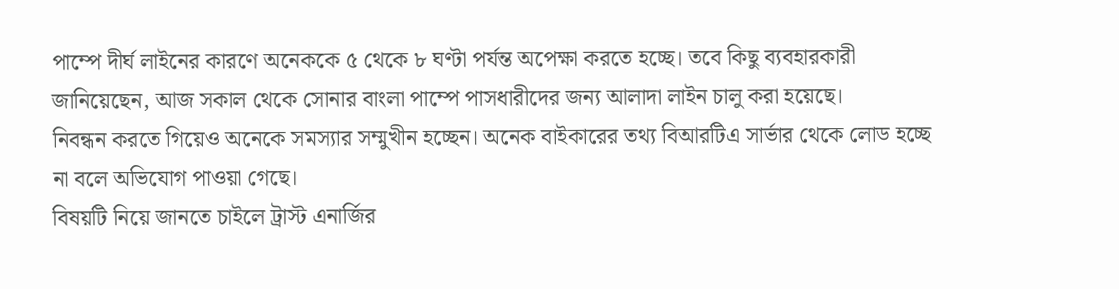পাম্পে দীর্ঘ লাইনের কারণে অনেককে ৫ থেকে ৮ ঘণ্টা পর্যন্ত অপেক্ষা করতে হচ্ছে। তবে কিছু ব্যবহারকারী জানিয়েছেন, আজ সকাল থেকে সোনার বাংলা পাম্পে পাসধারীদের জন্য আলাদা লাইন চালু করা হয়েছে।
নিবন্ধন করতে গিয়েও অনেকে সমস্যার সম্মুখীন হচ্ছেন। অনেক বাইকারের তথ্য বিআরটিএ সার্ভার থেকে লোড হচ্ছে না বলে অভিযোগ পাওয়া গেছে।
বিষয়টি নিয়ে জানতে চাইলে ট্রাস্ট এনার্জির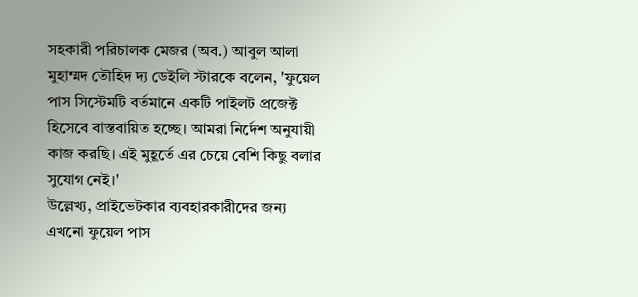সহকারী পরিচালক মেজর (অব.) আবুল আলা মুহাম্মদ তৌহিদ দ্য ডেইলি স্টারকে বলেন, 'ফুয়েল পাস সিস্টেমটি বর্তমানে একটি পাইলট প্রজেক্ট হিসেবে বাস্তবায়িত হচ্ছে। আমরা নির্দেশ অনুযায়ী কাজ করছি। এই মুহূর্তে এর চেয়ে বেশি কিছু বলার সুযোগ নেই।'
উল্লেখ্য, প্রাইভেটকার ব্যবহারকারীদের জন্য এখনো ফুয়েল পাস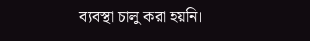ব্যবস্থা চালু করা হয়নি।